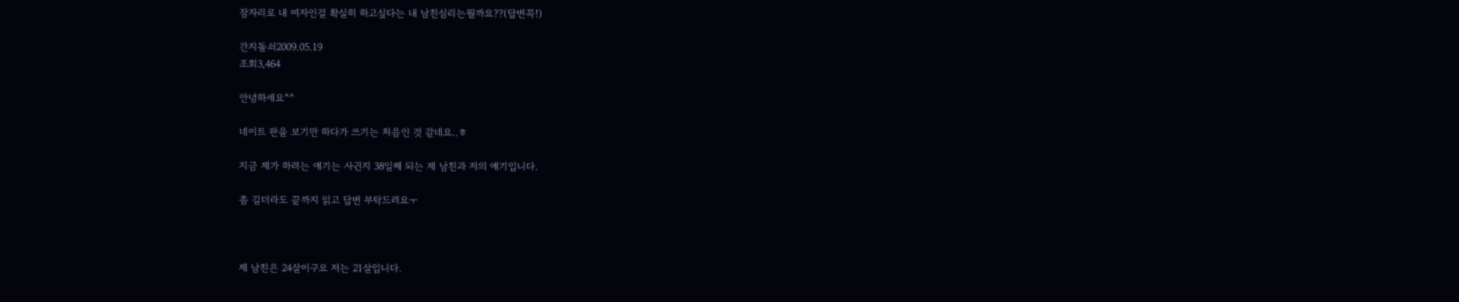잠자리로 내 여자인걸 확실히 하고싶다는 내 남친심리는뭘까요??(답변꼭!)

간지돌쇠2009.05.19
조회3,464

안녕하세요^^

네이트 판을 보기만 하다가 쓰기는 처음인 것 같네요..ㅎ

지금 제가 하려는 얘기는 사귄지 38일째 되는 제 남친과 저의 얘기입니다.

좀 길더라도 끝까지 읽고 답변 부탁드려요ㅜ



제 남친은 24살이구요 저는 21살입니다.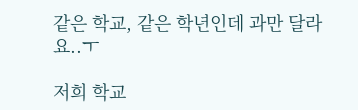같은 학교, 같은 학년인데 과만 달라요..ㅜ

저희 학교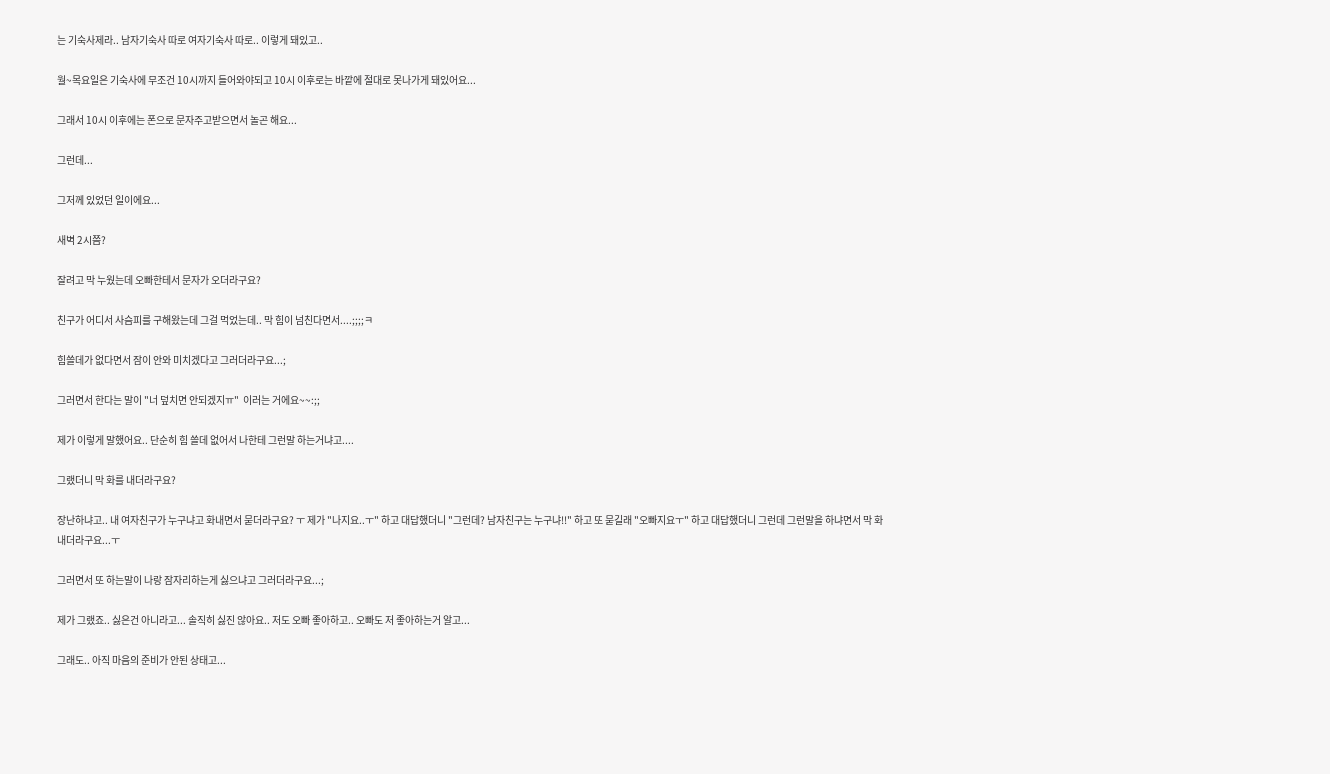는 기숙사제라.. 남자기숙사 따로 여자기숙사 따로.. 이렇게 돼있고..

월~목요일은 기숙사에 무조건 10시까지 들어와야되고 10시 이후로는 바깥에 절대로 못나가게 돼있어요...

그래서 10시 이후에는 폰으로 문자주고받으면서 놀곤 해요...

그런데...

그저께 있었던 일이에요...

새벽 2시쯤?

잘려고 막 누웠는데 오빠한테서 문자가 오더라구요?

친구가 어디서 사슴피를 구해왔는데 그걸 먹었는데.. 막 힘이 넘친다면서....;;;;ㅋ

힘쓸데가 없다면서 잠이 안와 미치겠다고 그러더라구요...;

그러면서 한다는 말이 "너 덮치면 안되겠지ㅠ"  이러는 거에요~~:;;

제가 이렇게 말했어요.. 단순히 힘 쓸데 없어서 나한테 그런말 하는거냐고....

그랬더니 막 화를 내더라구요?

장난하냐고.. 내 여자친구가 누구냐고 화내면서 묻더라구요? ㅜ 제가 "나지요..ㅜ" 하고 대답했더니 "그런데? 남자친구는 누구냐!!" 하고 또 묻길래 "오빠지요ㅜ" 하고 대답했더니 그런데 그런말을 하냐면서 막 화내더라구요...ㅜ

그러면서 또 하는말이 나랑 잠자리하는게 싫으냐고 그러더라구요...;

제가 그랬죠.. 싫은건 아니라고... 솔직히 싫진 않아요.. 저도 오빠 좋아하고.. 오빠도 저 좋아하는거 알고...

그래도.. 아직 마음의 준비가 안된 상태고...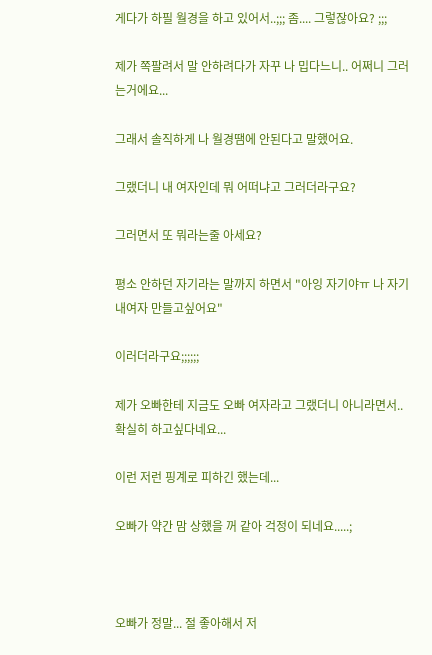게다가 하필 월경을 하고 있어서..;;; 좀.... 그렇잖아요? ;;;

제가 쪽팔려서 말 안하려다가 자꾸 나 밉다느니.. 어쩌니 그러는거에요...

그래서 솔직하게 나 월경땜에 안된다고 말했어요.

그랬더니 내 여자인데 뭐 어떠냐고 그러더라구요?

그러면서 또 뭐라는줄 아세요?

평소 안하던 자기라는 말까지 하면서 "아잉 자기야ㅠ 나 자기 내여자 만들고싶어요"

이러더라구요;;;;;;

제가 오빠한테 지금도 오빠 여자라고 그랬더니 아니라면서.. 확실히 하고싶다네요...

이런 저런 핑계로 피하긴 했는데...

오빠가 약간 맘 상했을 꺼 같아 걱정이 되네요.....;



오빠가 정말... 절 좋아해서 저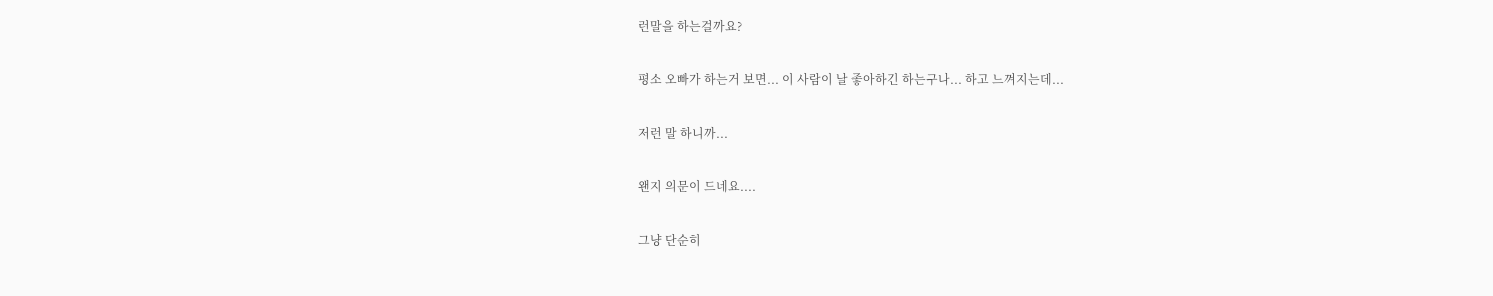런말을 하는걸까요?

평소 오빠가 하는거 보면... 이 사람이 날 좋아하긴 하는구나... 하고 느껴지는데...

저런 말 하니까...

왠지 의문이 드네요....

그냥 단순히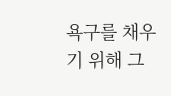욕구를 채우기 위해 그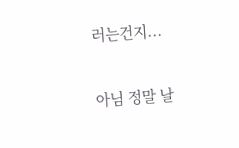러는건지...

아님 정말 날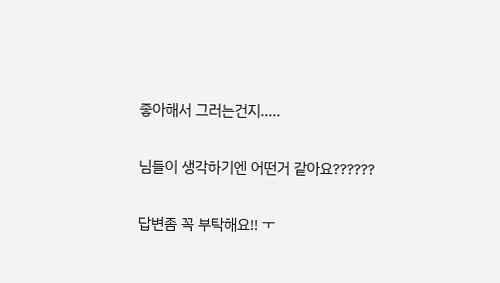좋아해서 그러는건지.....

님들이 생각하기엔 어떤거 같아요??????

답변좀 꼭 부탁해요!! ㅜ